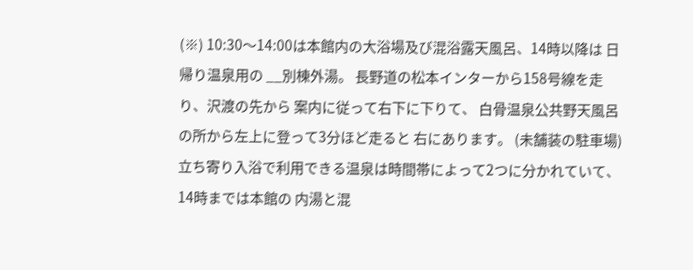(※) 10:30〜14:00は本館内の大浴場及び混浴露天風呂、14時以降は 日帰り温泉用の __別棟外湯。 長野道の松本インターから158号線を走り、沢渡の先から 案内に従って右下に下りて、 白骨温泉公共野天風呂の所から左上に登って3分ほど走ると 右にあります。 (未舗装の駐車場)立ち寄り入浴で利用できる温泉は時間帯によって2つに分かれていて、14時までは本館の 内湯と混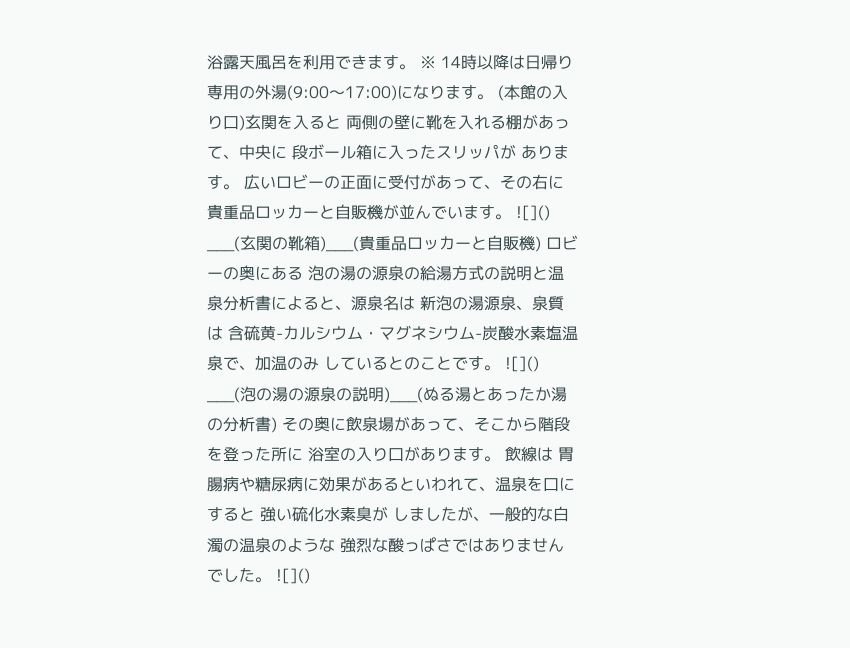浴露天風呂を利用できます。 ※ 14時以降は日帰り専用の外湯(9:00〜17:00)になります。 (本館の入り口)玄関を入ると 両側の壁に靴を入れる棚があって、中央に 段ボール箱に入ったスリッパが あります。 広いロビーの正面に受付があって、その右に 貴重品ロッカーと自販機が並んでいます。 ![]() ___(玄関の靴箱)___(貴重品ロッカーと自販機) ロビーの奥にある 泡の湯の源泉の給湯方式の説明と温泉分析書によると、源泉名は 新泡の湯源泉、泉質は 含硫黄-カルシウム・マグネシウム-炭酸水素塩温泉で、加温のみ しているとのことです。 ![]() ___(泡の湯の源泉の説明)___(ぬる湯とあったか湯の分析書) その奥に飲泉場があって、そこから階段を登った所に 浴室の入り口があります。 飲線は 胃腸病や糖尿病に効果があるといわれて、温泉を口にすると 強い硫化水素臭が しましたが、一般的な白濁の温泉のような 強烈な酸っぱさではありませんでした。 ![]()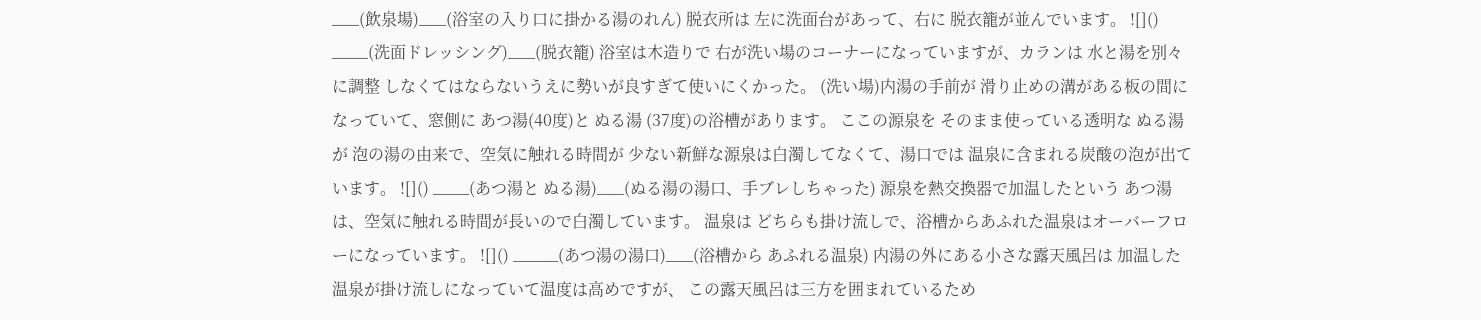___(飲泉場)___(浴室の入り口に掛かる湯のれん) 脱衣所は 左に洗面台があって、右に 脱衣籠が並んでいます。 ![]() ____(洗面ドレッシング)___(脱衣籠) 浴室は木造りで 右が洗い場のコーナーになっていますが、カランは 水と湯を別々に調整 しなくてはならないうえに勢いが良すぎて使いにくかった。 (洗い場)内湯の手前が 滑り止めの溝がある板の間になっていて、窓側に あつ湯(40度)と ぬる湯 (37度)の浴槽があります。 ここの源泉を そのまま使っている透明な ぬる湯が 泡の湯の由来で、空気に触れる時間が 少ない新鮮な源泉は白濁してなくて、湯口では 温泉に含まれる炭酸の泡が出ています。 ![]() ____(あつ湯と ぬる湯)___(ぬる湯の湯口、手ブレしちゃった) 源泉を熱交換器で加温したという あつ湯は、空気に触れる時間が長いので白濁しています。 温泉は どちらも掛け流しで、浴槽からあふれた温泉はオーバーフローになっています。 ![]() _____(あつ湯の湯口)___(浴槽から あふれる温泉) 内湯の外にある小さな露天風呂は 加温した温泉が掛け流しになっていて温度は高めですが、 この露天風呂は三方を囲まれているため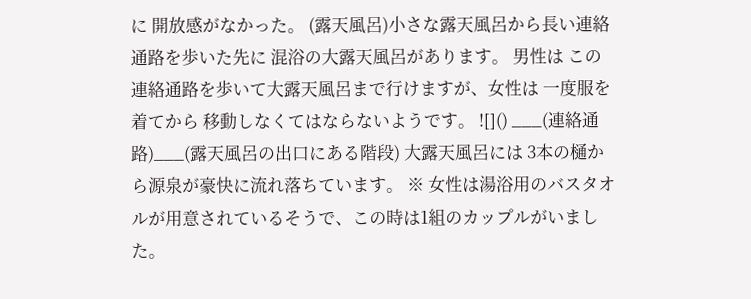に 開放感がなかった。 (露天風呂)小さな露天風呂から長い連絡通路を歩いた先に 混浴の大露天風呂があります。 男性は この連絡通路を歩いて大露天風呂まで行けますが、女性は 一度服を着てから 移動しなくてはならないようです。 ![]() ___(連絡通路)___(露天風呂の出口にある階段) 大露天風呂には 3本の樋から源泉が豪快に流れ落ちています。 ※ 女性は湯浴用のバスタオルが用意されているそうで、この時は1組のカップルがいました。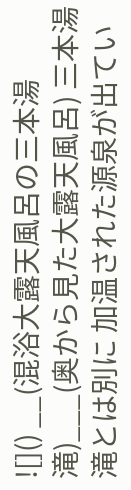![]() __(混浴大露天風呂の三本湯滝)___(奥から見た大露天風呂) 三本湯滝とは別に 加温された源泉が出てい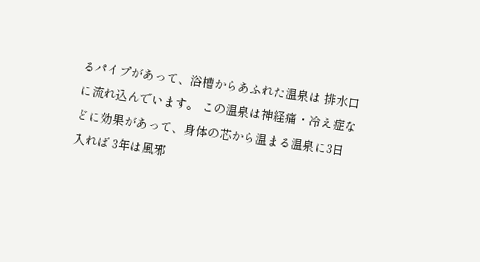るパイプがあって、浴槽からあふれた温泉は 排水口に流れ込んでいます。 この温泉は神経痛・冷え症などに効果があって、身体の芯から温まる温泉に3日入れば 3年は風邪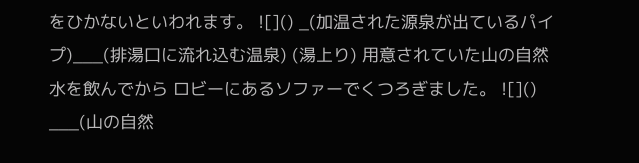をひかないといわれます。 ![]() _(加温された源泉が出ているパイプ)___(排湯口に流れ込む温泉) (湯上り) 用意されていた山の自然水を飲んでから ロビーにあるソファーでくつろぎました。 ![]() ___(山の自然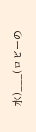水)___(ロビーの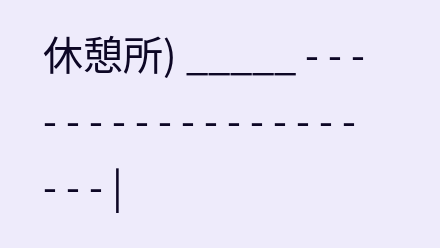休憩所) _____ - - - - - - - - - - - - - - - - - - - - |